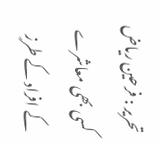تحریر : فرحین ریاض
کسی بھی معاشرے کے افراد کے طرزِ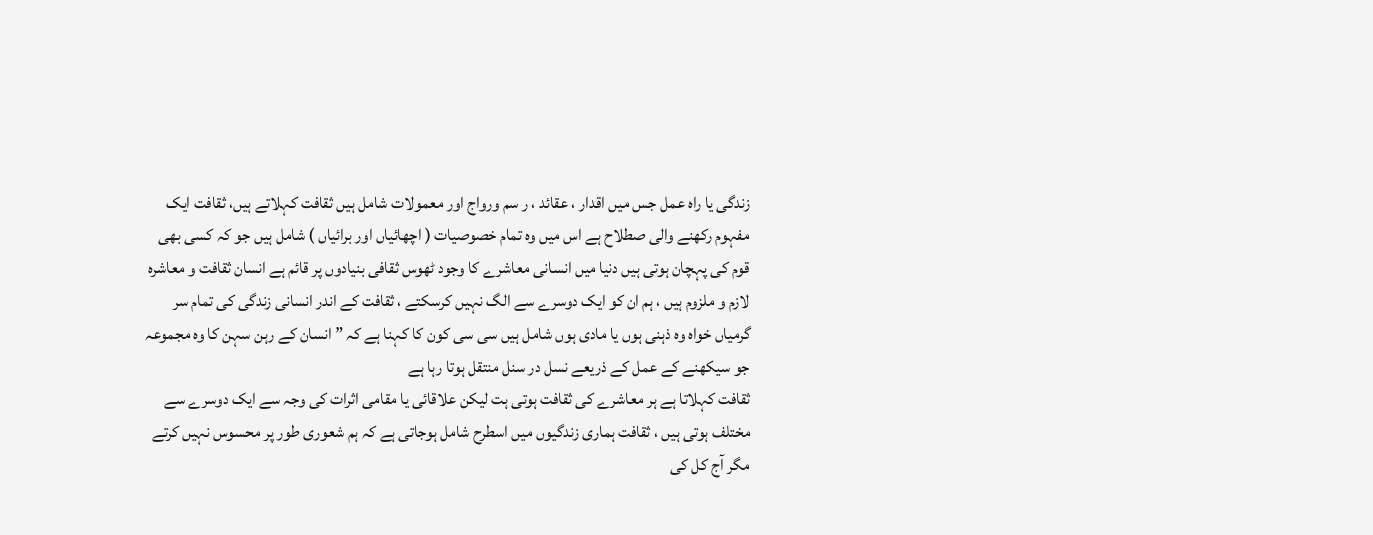زندگی یا راہ عمل جس میں اقدار ، عقائد ، ر سم ورواج اور معمولات شامل ہیں ثقافت کہلاتے ہیں، ثقافت ایک مفہوم رکھنے والی صطلاح ہے اس میں وہ تمام خصوصیات ( اچھائیاں اور برائیاں ) شامل ہیں جو کہ کسی بھی قوم کی پہچان ہوتی ہیں دنیا میں انسانی معاشرے کا وجود ٹھوس ثقافی بنیادوں پر قائم ہے انسان ثقافت و معاشرہ لازم و ملزوم ہیں ، ہم ان کو ایک دوسرے سے الگ نہیں کرسکتے ، ثقافت کے اندر انسانی زندگی کی تمام سر گرمیاں خواہ وہ ذہنی ہوں یا مادی ہوں شامل ہیں سی سی کون کا کہنا ہے کہ ” انسان کے رہن سہن کا وہ مجموعہ جو سیکھنے کے عمل کے ذریعے نسل در سنل منتقل ہوتا رہا ہے
ثقافت کہلاتا ہے ہر معاشرے کی ثقافت ہوتی ہت لیکن علاقائی یا مقامی اثرات کی وجہ سے ایک دوسرے سے مختلف ہوتی ہیں ، ثقافت ہماری زندگیوں میں اسطرح شامل ہوجاتی ہے کہ ہم شعوری طور پر محسوس نہیں کرتے مگر آج کل کی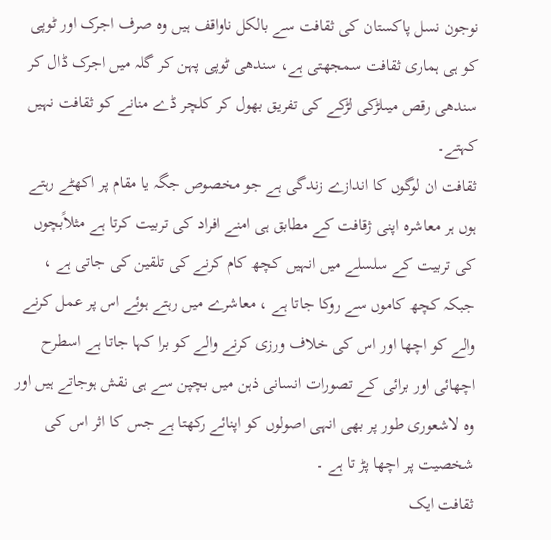نوجون نسل پاکستان کی ثقافت سے بالکل ناواقف ہیں وہ صرف اجرک اور ٹوپی کو ہی ہماری ثقافت سمجھتی ہے، سندھی ٹوپی پہن کر گلہ میں اجرک ڈال کر سندھی رقص میںلڑکی لڑکے کی تفریق بھول کر کلچر ڈے منانے کو ثقافت نہیں کہتے۔
ثقافت ان لوگوں کا اندازے زندگی ہے جو مخصوص جگہ یا مقام پر اکھٹے رہتے ہوں ہر معاشرہ اپنی ژقافت کے مطابق ہی امنے افراد کی تربیت کرتا ہے مثلاًبچوں کی تربیت کے سلسلے میں انہیں کچھ کام کرنے کی تلقین کی جاتی ہے ، جبکہ کچھ کاموں سے روکا جاتا ہے ، معاشرے میں رہتے ہوئے اس پر عمل کرنے والے کو اچھا اور اس کی خلاف ورزی کرنے والے کو برا کہا جاتا ہے اسطرح اچھائی اور برائی کے تصورات انسانی ذہن میں بچپن سے ہی نقش ہوجاتے ہیں اور وہ لاشعوری طور پر بھی انہی اصولوں کو اپنائے رکھتا ہے جس کا اثر اس کی شخصیت پر اچھا پڑ تا ہے ۔
ثقافت ایک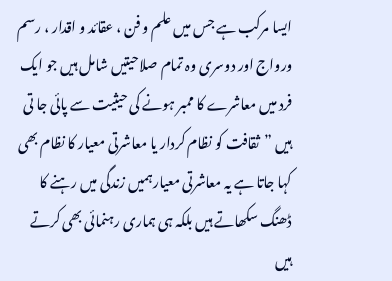ایسا مرکب ہے جس میں علم و فن ، عقائد و اقدار ، رسم ورواج اور دوسری وہ تمام صلاحیتیں شامل ہیں جو ایک فرد میں معاشرے کا ممبر ہونے کی حیثیت سے پائی جا تی ہیں ”ثقافت کو نظام کردار یا معاشرتی معیار کا نظام بھی کہا جاتا ہے یہ معاشرتی معیارہمیں زندگی میں رہنے کا ڈھنگ سکھاتے ہیں بلکہ ہی ہماری رہنمائی بھی کرتے ہیں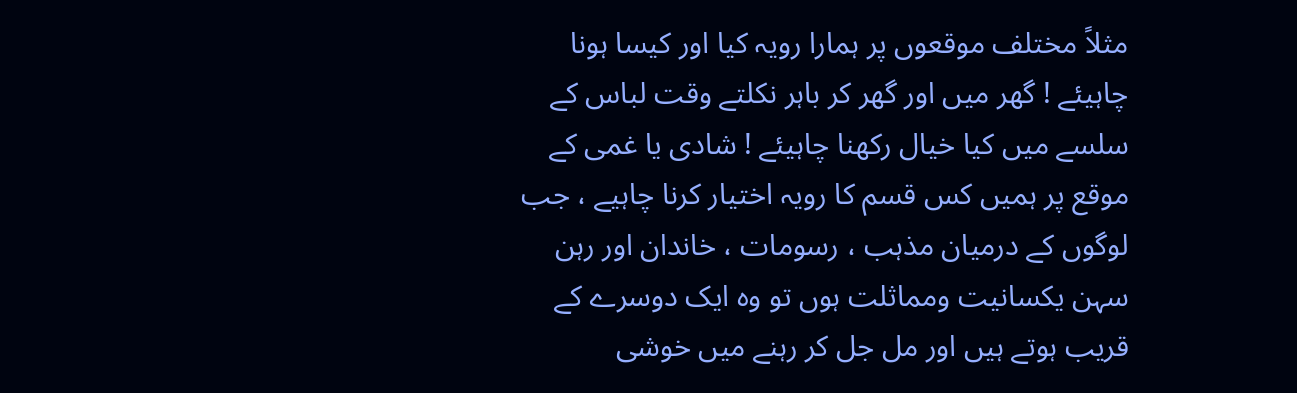مثلاً مختلف موقعوں پر ہمارا رویہ کیا اور کیسا ہونا چاہیئے ! گھر میں اور گھر کر باہر نکلتے وقت لباس کے سلسے میں کیا خیال رکھنا چاہیئے ! شادی یا غمی کے موقع پر ہمیں کس قسم کا رویہ اختیار کرنا چاہیے ، جب لوگوں کے درمیان مذہب ، رسومات ، خاندان اور رہن سہن یکسانیت ومماثلت ہوں تو وہ ایک دوسرے کے قریب ہوتے ہیں اور مل جل کر رہنے میں خوشی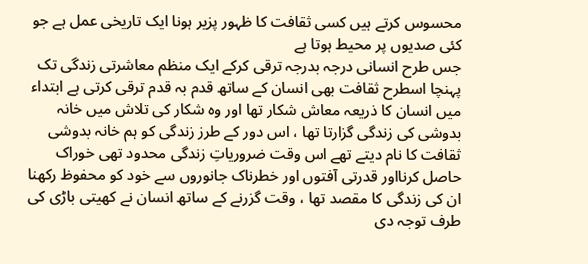محسوس کرتے ہیں کسی ثقافت کا ظہور پزیر ہونا ایک تاریخی عمل ہے جو کئی صدیوں پر محیط ہوتا ہے
جس طرح انسانی درجہ بدرجہ ترقی کرکے ایک منظم معاشرتی زندگی تک پہنچا اسطرح ثقافت بھی انسان کے ساتھ قدم بہ قدم ترقی کرتی ہے ابتداء میں انسان کا ذریعہ معاش شکار تھا اور وہ شکار کی تلاش میں خانہ بدوشی کی زندگی گزارتا تھا ، اس دور کے طرز زندگی کو ہم خانہ بدوشی ثقافت کا نام دیتے تھے اس وقت ضروریاتِ زندگی محدود تھی خوراک حاصل کرنااور قدرتی آفتوں اور خطرناک جانوروں سے خود کو محفوظ رکھنا ان کی زندگی کا مقصد تھا ، وقت گزرنے کے ساتھ انسان نے کھیتی باڑی کی طرف توجہ دی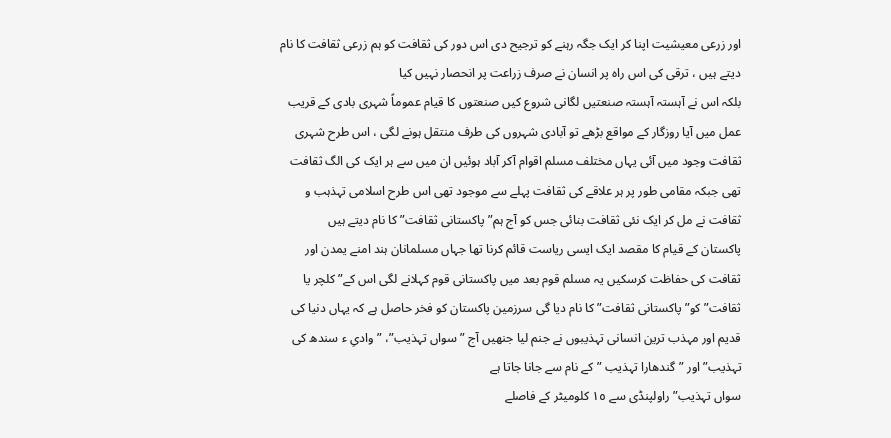اور زرعی معیشیت اپنا کر ایک جگہ رہنے کو ترجیح دی اس دور کی ثقافت کو ہم زرعی ثقافت کا نام دیتے ہیں ، ترقی کی اس راہ پر انسان نے صرف زراعت پر انحصار نہیں کیا
بلکہ اس نے آہستہ آہستہ صنعتیں لگانی شروع کیں صنعتوں کا قیام عموماً شہری بادی کے قریب عمل میں آیا روزگار کے مواقع بڑھے تو آبادی شہروں کی طرف منتقل ہونے لگی ، اس طرح شہری ثقافت وجود میں آئی یہاں مختلف مسلم اقوام آکر آباد ہوئیں ان میں سے ہر ایک کی الگ ثقافت تھی جبکہ مقامی طور پر ہر علاقے کی ثقافت پہلے سے موجود تھی اس طرح اسلامی تہذہب و ثقافت نے مل کر ایک نئی ثقافت بنائی جس کو آج ہم” پاکستانی ثقافت” کا نام دیتے ہیں
پاکستان کے قیام کا مقصد ایک ایسی ریاست قائم کرنا تھا جہاں مسلمانان ہند امنے یمدن اور ثقافت کی حفاظت کرسکیں یہ مسلم قوم بعد میں پاکستانی قوم کہلانے لگی اس کے” کلچر یا ثقافت” کو” پاکستانی ثقافت” کا نام دیا گی سرزمین پاکستان کو فخر حاصل ہے کہ یہاں دنیا کی قدیم اور مہذب ترین انسانی تہذیبوں نے جنم لیا جنھیں آج ”سواں تہذیب”، ”وادیِ ء سندھ کی تہذیب” اور ”گندھارا تہذیب ”کے نام سے جانا جاتا ہے
سواں تہذیب” راولپنڈی سے ١٥ کلومیٹر کے فاصلے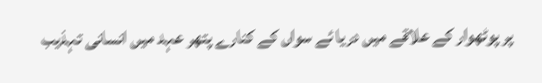پر پوٹھوار کے علاقے میں دریا ئے سواں کے کنارے پتھر عہد میں انسانی تہذیب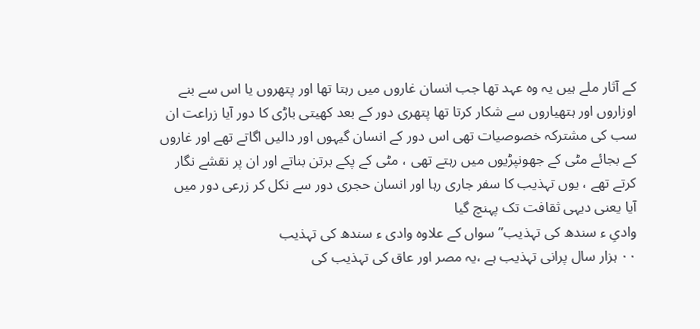کے آثار ملے ہیں یہ وہ عہد تھا جب انسان غاروں میں رہتا تھا اور پتھروں یا اس سے بنے اوزاروں اور ہتھیاروں سے شکار کرتا تھا پتھری دور کے بعد کھیتی باڑی کا دور آیا زراعت ان سب کی مشترکہ خصوصیات تھی اس دور کے انسان گیہوں اور دالیں اگاتے تھے اور غاروں کے بجائے مٹی کے جھونپڑیوں میں رہتے تھی ، مٹی کے پکے برتن بناتے اور ان پر نقشے نگار کرتے تھے ، یوں تہذیب کا سفر جاری رہا اور انسان حجری دور سے نکل کر زرعی دور میں آیا یعنی دیہی ثقافت تک پہنچ گیا
وادیِ ء سندھ کی تہذیب” سواں کے علاوہ وادی ء سندھ کی تہذیب
٠٠ ہزار سال پرانی تہذیب ہے ،یہ مصر اور عاق کی تہذیب کی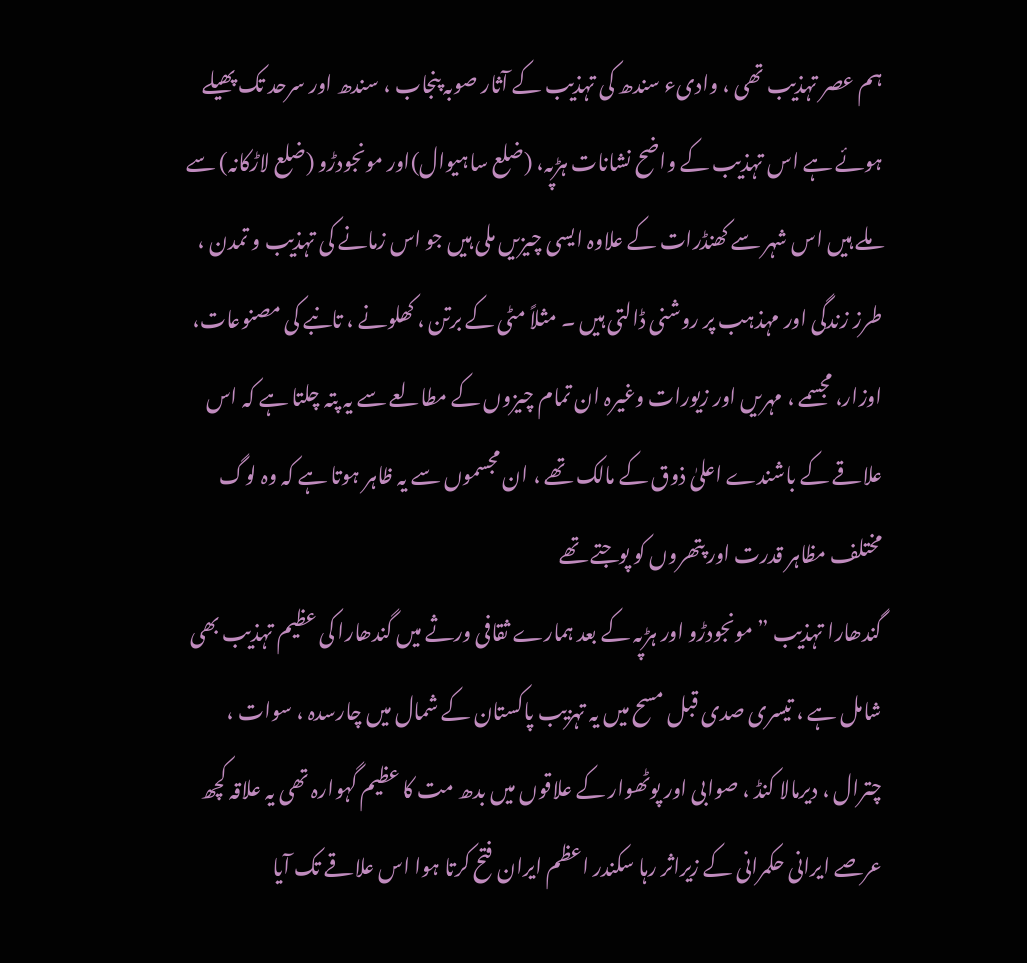ہم عصر تہذیب تھی ، وادیء سندھ کی تہذیب کے آثار صوبہ پنجاب ، سندھ اور سرحد تک پھیلے ہوئے ہے اس تہذیب کے واضح نشانات ہڑپہ، (ضلع ساہیوال)اور مونجودڑو (ضلع لاڑکانہ) سے ملے ہیں اس شہر سے کھنڈرات کے علاوہ ایسی چیزیں ملی ہیں جو اس زمانے کی تہذیب و تمدن ، طرز زندگی اور مہذہب پر روشنی ڈالتی ہیں ۔ مثلاً مٹی کے برتن ، کھلونے ، تانبے کی مصنوعات، اوزار، مجسمے ، مہریں اور زیورات وغیرہ ان تمام چیزوں کے مطالعے سے یہ پتہ چلتا ہے کہ اس علاقے کے باشندے اعلیٰ ذوق کے مالک تھے ، ان مجسموں سے یہ ظاہر ہوتا ہے کہ وہ لوگ مختلف مظاہر قدرت اور پتھروں کو پوجتے تھے
گندھارا تہذیب ” مونجودڑو اور ہڑپہ کے بعد ہمارے ثقافی ورثے میں گندھارا کی عظیم تہذیب بھی شامل ہے ، تیسری صدی قبل مسح میں یہ تہزیب پاکستان کے شمال میں چارسدہ ، سوات ، چترال ، دیرمالا کنڈ ، صوابی اور پوٹھوار کے علاقوں میں بدھ مت کا عظیم گہوارہ تھی یہ علاقہ کچھ عرصے ایرانی حکمرانی کے زیراثر رہا سکندر اعظم ایران فتح کرتا ہوا اس علاقے تک آیا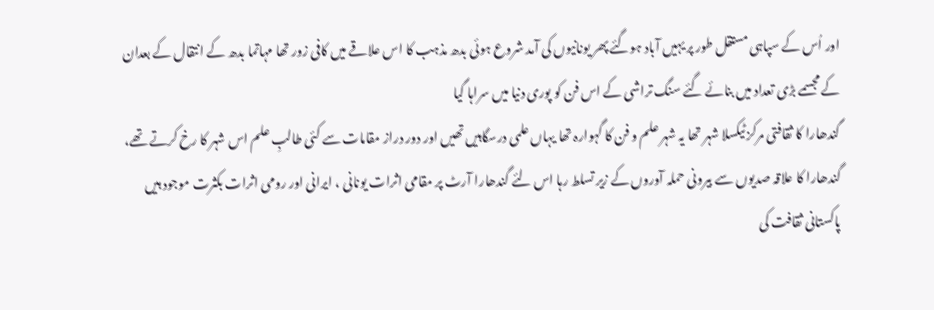اور اُس کے سپاہی مستقل طور پر یہیں آباد ہوگئے پھر یونانیوں کی آمد شروع ہوئی بدھ مذہب کا اس علاقے میں کافی زور تھا مہاتما بدھ کے انتقال کے بعدان کے مجسمے بڑی تعداد میں بنائے گئے سنگ تراشی کے اس فن کو پوری دنیا میں سراہا گیا
گندھارا کا ثقافتی مرکز ٹیکسلا شہر تھا یہ شہر علم و فن کا گہوارہ تھا یہاں علمی درسگاہیں تھیں اور دور دراز مقامات سے کئی طالبِ علم اس شہر کا رخ کرتے تھے، گندھارا کا علاقہ صدیوں سے بیرونی حملہ آوروں کے زیر تسلط رہا اس لئے گندھارا آرٹ پر مقامی اثرات یونانی ، ایرانی اور رومی اثرات بکثرت موجود ہیں پاکستانی ثقافت کی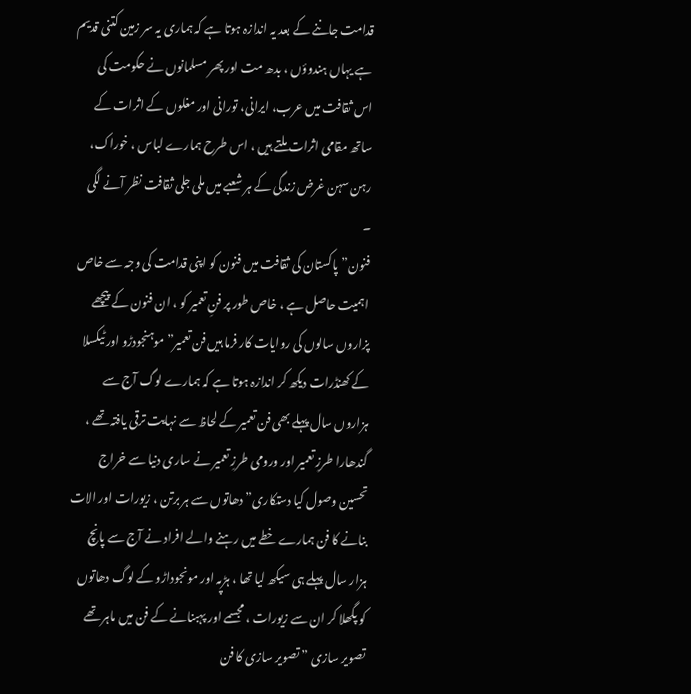قدامت جاننے کے بعد یہ اندازہ ہوتا ہے کہ ہماری یہ سر زمین کتنی قدیم ہے یہاں ہندوؤں ، بدھ مت اور پھر مسلمانوں نے حکومت کی اس ثقافت میں عرب، ایرانی، تورانی اور مغلوں کے اثرات کے ساتھ مقامی اثرات ملتے ہیں ، اس طرح ہمارے لباس ، خوراک، رہن سہن غرض زندگی کے ہر شعبے میں ملی جلی ثقافت نظر آنے لگی ۔
فنون” پاکستان کی ثقافت میں فنون کو اپنی قدامت کی وجہ سے خاص اہمیت حاصل ہے ، خاص طور پر فنِ تعمیر کو ، ان فنون کے پیچھے پزاروں سالوں کی روایات کار فرما ہیں فن تعمیر” موہنجودڑو اور ٹیکسلا کے کھنڈرات دیکھ کر اندازہ ہوتا ہے کہ ہمارے لوگ آج سے ہزاروں سال پہلے بھی فن تعمیر کے لحاظ سے نہایت ترقی یافتہ تھے ، گندھارا طرزِ تعمیر اور ورومی طرزِ تعمیر نے ساری دنیا سے خراج تحسین وصول کیا دستکاری” دھاتوں سے ہر برتن ، زیورات اور الات بنانے کا فن ہمارے خطے میں رہنے والے افراد نے آج سے پانچ ہزار سال پہلے ہی سیکھ لیا تھا ، ہڑپہ اور مونجوداڑو کے لوگ دھاتوں کو پگھلا کر ان سے زیورات ، مجسمے اور پہبنانے کے فن میں ماہر تھے
تصویر سازی ” تصویر سازی کا فن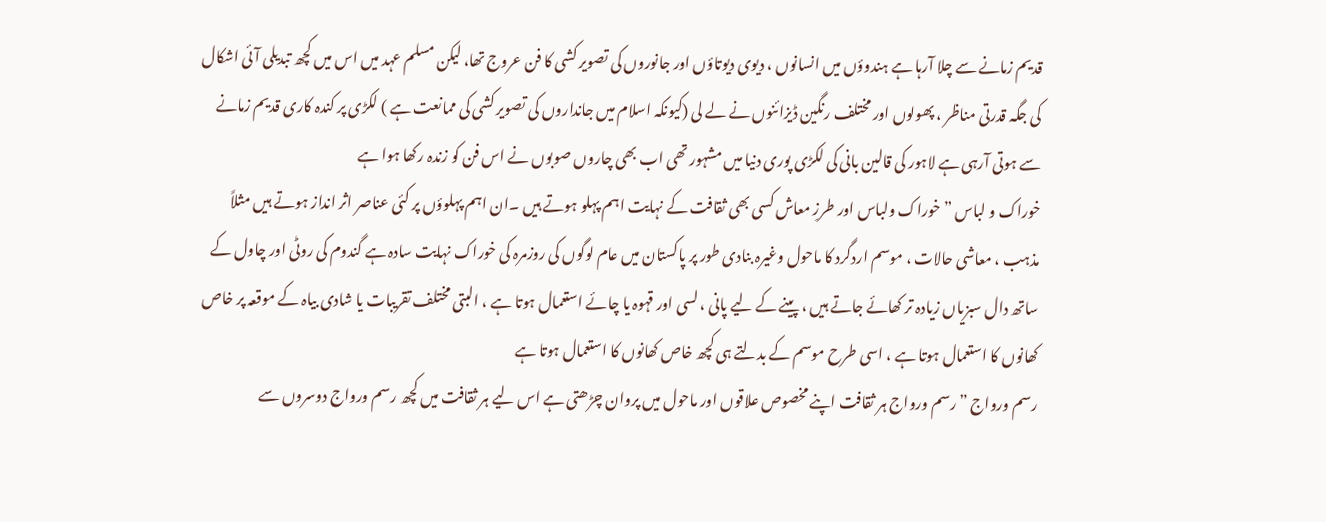قدیم زمانے سے چلا آرہا ہے ہندوؤں میں انسانوں ، دیوی دیوتاؤں اور جانوروں کی تصویر کشی کا فن عروج تھا، لیکن مسلم عہد میں اس میں کچھ تبدیلی آئی اشکال کی جگہ قدرتی مناظر ، پھولوں اور مختلف رنگین ڈیزائنوں نے لے لی (کیونکہ اسلام میں جانداروں کی تصویر کشی کی ممانعت ہے ) لکڑی پر کندہ کاری قدیم زمانے سے ہوتی آرہی ہے لاہور کی قالین بانی کی لکڑی پوری دنیا میں مشہور تھی اب بھی چاروں صوبوں نے اس فن کو زندہ رکھا ہوا ہے
خوراک و لباس ” خوراک ولباس اور طرزِ معاش کسی بھی ثقافت کے نہایت اہم پہلو ہوتے ہیں ۔ان اہم پہلوؤں پر کئی عناصر اثر انداز ہوتے ہیں مثلاً مذہب ، معاشی حالات ، موسم اردگرد کا ماحول وغیرہ بنادی طور پر پاکستان میں عام لوگوں کی روزمرہ کی خوراک نہایت سادہ ہے گندوم کی روٹی اور چاول کے ساتھ دال سبزیاں زیادہ تر کھائے جاتے ہیں ، پینے کے لیے پانی ، لسی اور قہوہ یا چائے استعمال ہوتا ہے ، البتی مختلف تقریبات یا شادی بیاہ کے موقعہ پر خاص کھانوں کا استعمال ہوتا ہے ، اسی طرح موسم کے بدلتے ہی کچھ خاص کھانوں کا استعمال ہوتا ہے
رسم ورواج ”رسم ورواج ہر ثقافت اپنے مخصوص علاقوں اور ماحول میں پروان چڑھتی ہے اس لیے ہر ثقافت میں کچھ رسم ورواج دوسروں سے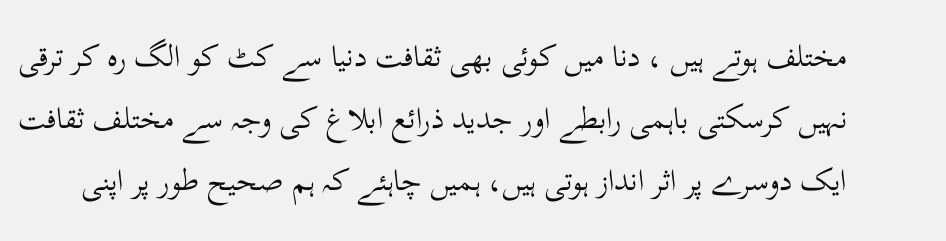مختلف ہوتے ہیں ، دنا میں کوئی بھی ثقافت دنیا سے کٹ کو الگ رہ کر ترقی نہیں کرسکتی باہمی رابطے اور جدید ذرائع ابلاغ کی وجہ سے مختلف ثقافت ایک دوسرے پر اثر انداز ہوتی ہیں، ہمیں چاہئے کہ ہم صحیح طور پر اپنی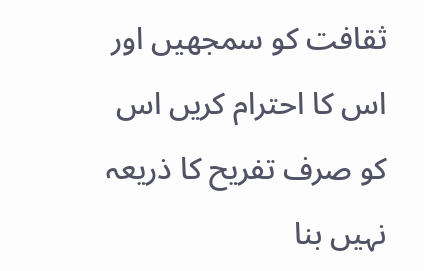ثقافت کو سمجھیں اور اس کا احترام کریں اس کو صرف تفریح کا ذریعہ نہیں بنا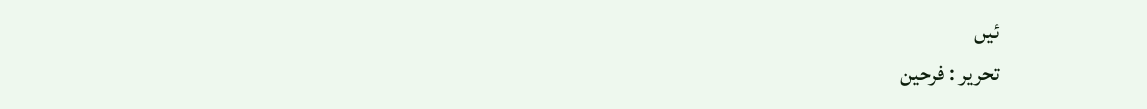ئیں
تحریر : فرحین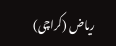ریاض (کراچی)